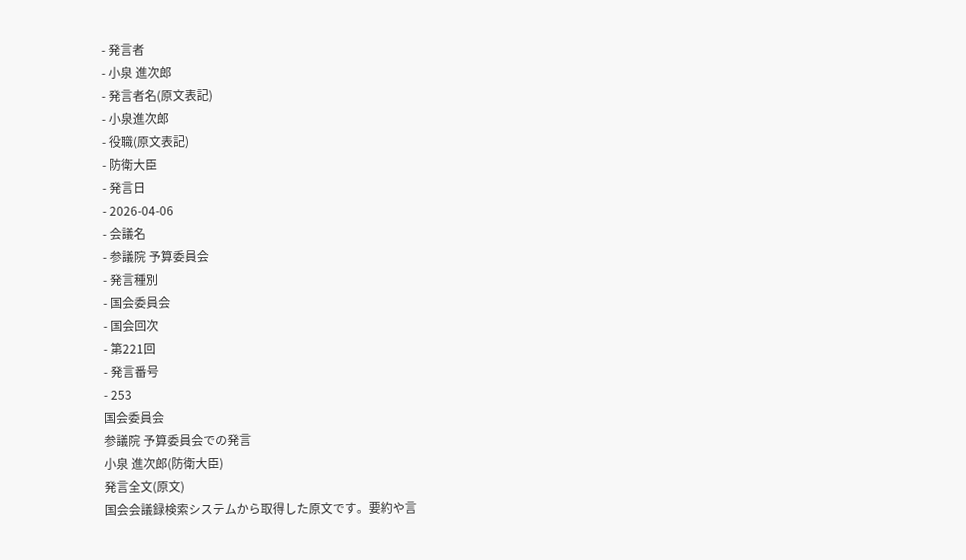- 発言者
- 小泉 進次郎
- 発言者名(原文表記)
- 小泉進次郎
- 役職(原文表記)
- 防衛大臣
- 発言日
- 2026-04-06
- 会議名
- 参議院 予算委員会
- 発言種別
- 国会委員会
- 国会回次
- 第221回
- 発言番号
- 253
国会委員会
参議院 予算委員会での発言
小泉 進次郎(防衛大臣)
発言全文(原文)
国会会議録検索システムから取得した原文です。要約や言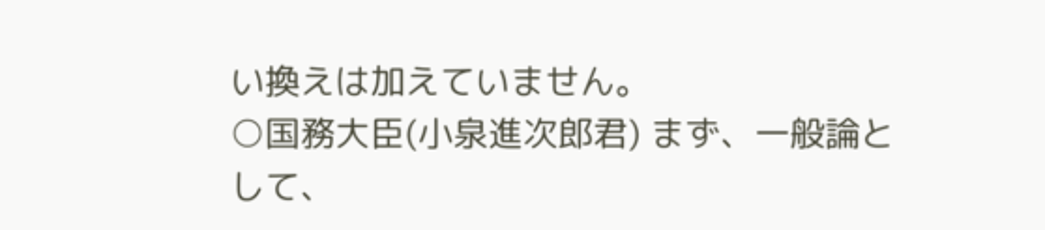い換えは加えていません。
○国務大臣(小泉進次郎君) まず、一般論として、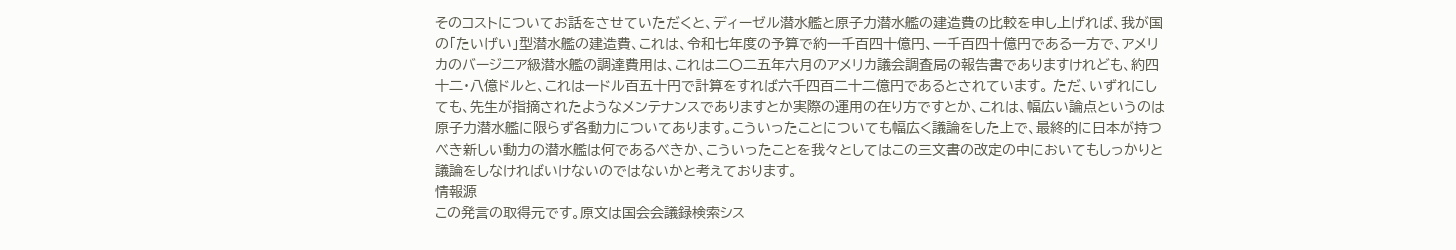そのコストについてお話をさせていただくと、ディーゼル潜水艦と原子力潜水艦の建造費の比較を申し上げれば、我が国の「たいげい」型潜水艦の建造費、これは、令和七年度の予算で約一千百四十億円、一千百四十億円である一方で、アメリカのバージニア級潜水艦の調達費用は、これは二〇二五年六月のアメリカ議会調査局の報告書でありますけれども、約四十二・八億ドルと、これは一ドル百五十円で計算をすれば六千四百二十二億円であるとされています。 ただ、いずれにしても、先生が指摘されたようなメンテナンスでありますとか実際の運用の在り方ですとか、これは、幅広い論点というのは原子力潜水艦に限らず各動力についてあります。こういったことについても幅広く議論をした上で、最終的に日本が持つべき新しい動力の潜水艦は何であるべきか、こういったことを我々としてはこの三文書の改定の中においてもしっかりと議論をしなければいけないのではないかと考えております。
情報源
この発言の取得元です。原文は国会会議録検索シス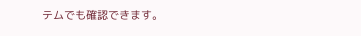テムでも確認できます。